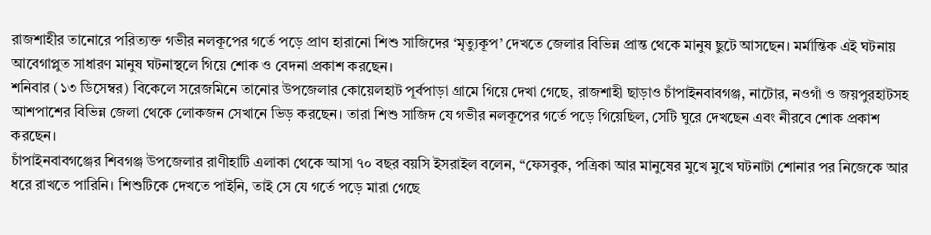রাজশাহীর তানোরে পরিত্যক্ত গভীর নলকূপের গর্তে পড়ে প্রাণ হারানো শিশু সাজিদের ‘মৃত্যুকূপ’ দেখতে জেলার বিভিন্ন প্রান্ত থেকে মানুষ ছুটে আসছেন। মর্মান্তিক এই ঘটনায় আবেগাপ্লুত সাধারণ মানুষ ঘটনাস্থলে গিয়ে শোক ও বেদনা প্রকাশ করছেন।
শনিবার (১৩ ডিসেম্বর) বিকেলে সরেজমিনে তানোর উপজেলার কোয়েলহাট পূর্বপাড়া গ্রামে গিয়ে দেখা গেছে, রাজশাহী ছাড়াও চাঁপাইনবাবগঞ্জ, নাটোর, নওগাঁ ও জয়পুরহাটসহ আশপাশের বিভিন্ন জেলা থেকে লোকজন সেখানে ভিড় করছেন। তারা শিশু সাজিদ যে গভীর নলকূপের গর্তে পড়ে গিয়েছিল, সেটি ঘুরে দেখছেন এবং নীরবে শোক প্রকাশ করছেন।
চাঁপাইনবাবগঞ্জের শিবগঞ্জ উপজেলার রাণীহাটি এলাকা থেকে আসা ৭০ বছর বয়সি ইসরাইল বলেন, “ফেসবুক, পত্রিকা আর মানুষের মুখে মুখে ঘটনাটা শোনার পর নিজেকে আর ধরে রাখতে পারিনি। শিশুটিকে দেখতে পাইনি, তাই সে যে গর্তে পড়ে মারা গেছে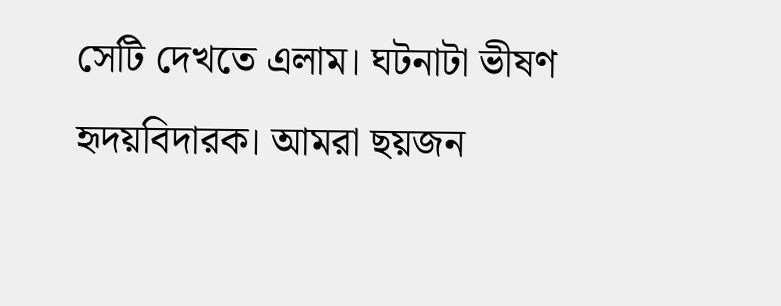সেটি দেখতে এলাম। ঘটনাটা ভীষণ হৃদয়বিদারক। আমরা ছয়জন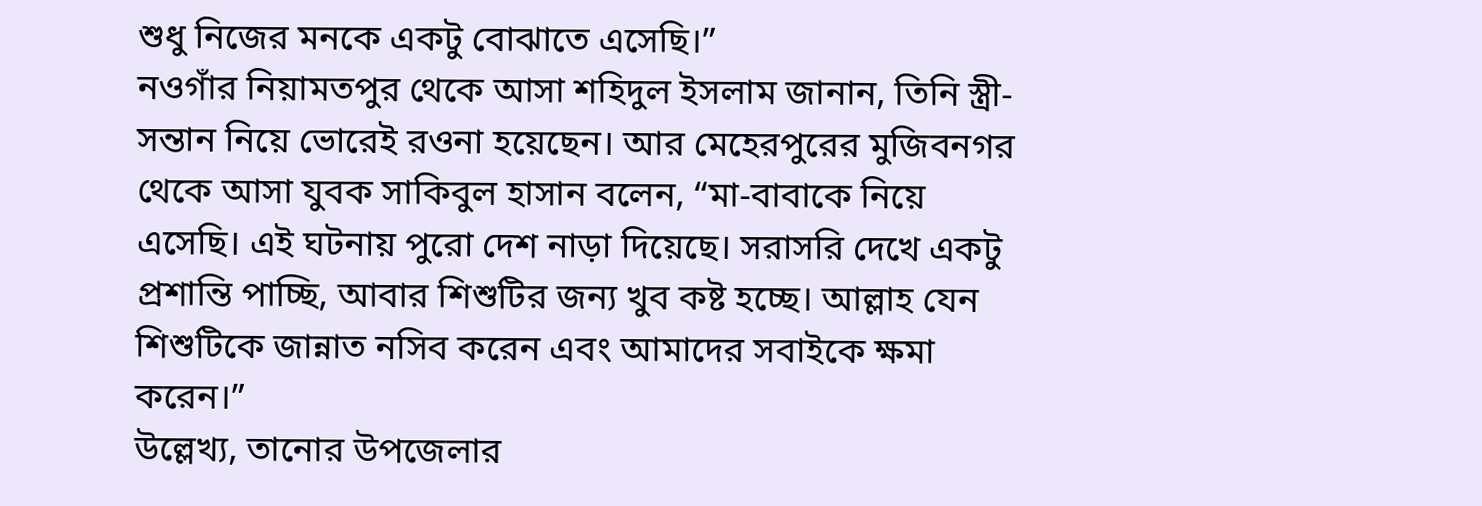শুধু নিজের মনকে একটু বোঝাতে এসেছি।”
নওগাঁর নিয়ামতপুর থেকে আসা শহিদুল ইসলাম জানান, তিনি স্ত্রী-সন্তান নিয়ে ভোরেই রওনা হয়েছেন। আর মেহেরপুরের মুজিবনগর থেকে আসা যুবক সাকিবুল হাসান বলেন, “মা-বাবাকে নিয়ে এসেছি। এই ঘটনায় পুরো দেশ নাড়া দিয়েছে। সরাসরি দেখে একটু প্রশান্তি পাচ্ছি, আবার শিশুটির জন্য খুব কষ্ট হচ্ছে। আল্লাহ যেন শিশুটিকে জান্নাত নসিব করেন এবং আমাদের সবাইকে ক্ষমা করেন।”
উল্লেখ্য, তানোর উপজেলার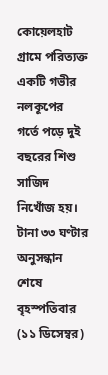কোয়েলহাট গ্রামে পরিত্যক্ত একটি গভীর নলকূপের গর্তে পড়ে দুই বছরের শিশু সাজিদ নিখোঁজ হয়। টানা ৩৩ ঘণ্টার অনুসন্ধান শেষে বৃহস্পতিবার (১১ ডিসেম্বর)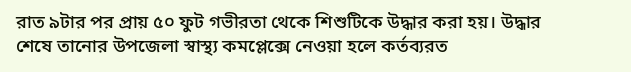রাত ৯টার পর প্রায় ৫০ ফুট গভীরতা থেকে শিশুটিকে উদ্ধার করা হয়। উদ্ধার শেষে তানোর উপজেলা স্বাস্থ্য কমপ্লেক্সে নেওয়া হলে কর্তব্যরত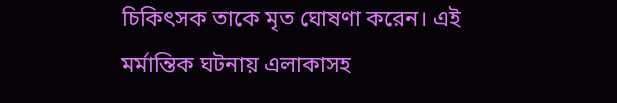চিকিৎসক তাকে মৃত ঘোষণা করেন। এই মর্মান্তিক ঘটনায় এলাকাসহ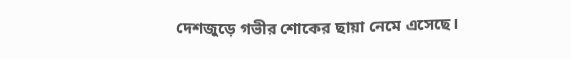দেশজুড়ে গভীর শোকের ছায়া নেমে এসেছে।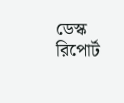ডেস্ক রিপোর্ট